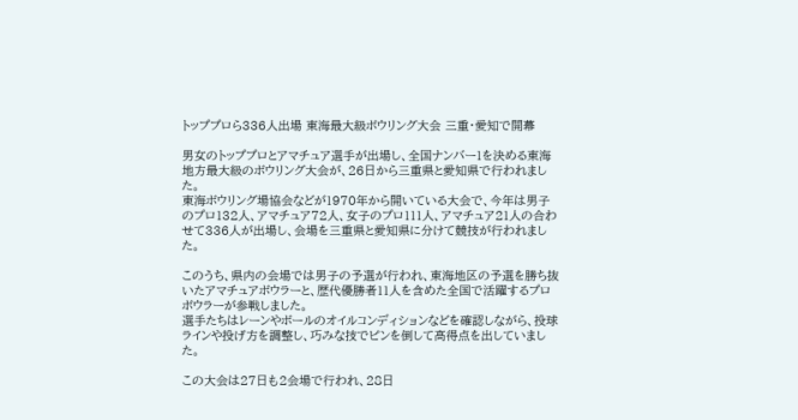トッププロら336人出場 東海最大級ボウリング大会 三重・愛知で開幕

男女のトッププロとアマチュア選手が出場し、全国ナンバー1を決める東海地方最大級のボウリング大会が、26日から三重県と愛知県で行われました。
東海ボウリング場協会などが1970年から開いている大会で、今年は男子のプロ132人、アマチュア72人、女子のプロ111人、アマチュア21人の合わせて336人が出場し、会場を三重県と愛知県に分けて競技が行われました。

このうち、県内の会場では男子の予選が行われ、東海地区の予選を勝ち抜いたアマチュアボウラーと、歴代優勝者11人を含めた全国で活躍するプロボウラーが参戦しました。
選手たちはレーンやボールのオイルコンディションなどを確認しながら、投球ラインや投げ方を調整し、巧みな技でピンを倒して高得点を出していました。

この大会は27日も2会場で行われ、28日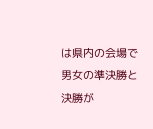は県内の会場で男女の準決勝と決勝が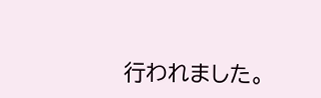行われました。